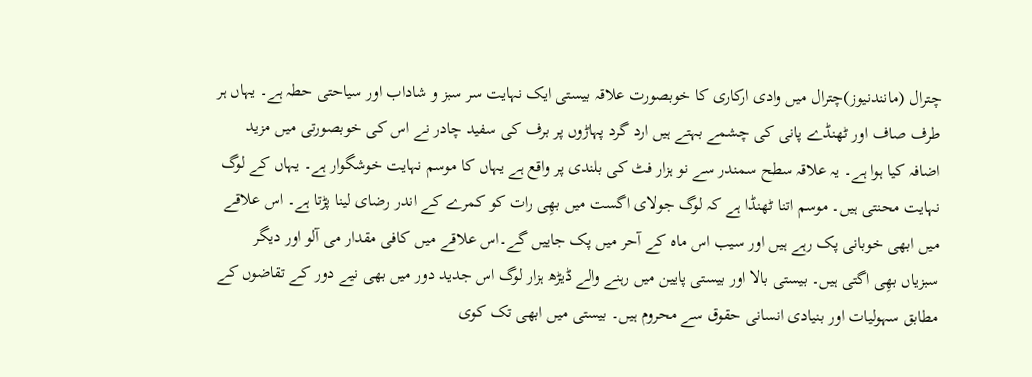چترال (مانندنیوز)چترال میں وادی ارکاری کا خوبصورت علاقہ بیستی ایک نہایت سر سبز و شاداب اور سیاحتی حطہ ہے۔ یہاں ہر طرف صاف اور ٹھنڈے پانی کی چشمے بہتے ہیں ارد گرد پہاڑوں پر برف کی سفید چادر نے اس کی خوبصورتی میں مزید اضافہ کیا ہوا ہے۔ یہ علاقہ سطح سمندر سے نو ہزار فٹ کی بلندی پر واقع ہے یہاں کا موسم نہایت خوشگوار ہے۔ یہاں کے لوگ نہایت محنتی ہیں۔ موسم اتنا ٹھنڈا ہے کہ لوگ جولای اگست میں بھِی رات کو کمرے کے اندر رضای لینا پڑتا ہے۔ اس علاقے میں ابھی خوبانی پک رہے ہیں اور سیب اس ماہ کے آحر میں پک جاییں گے۔اس علاقے میں کافی مقدار می آلو اور دیگر سبزیاں بھِی اگتی ہیں۔ بیستی بالا اور بیستی پایین میں رہنے والے ڈیڑھ ہزار لوگ اس جدید دور میں بھی نیے دور کے تقاضوں کے مطابق سہولیات اور بنیادی انسانی حقوق سے محروم ہیں۔ بیستی میں ابھی تک کوی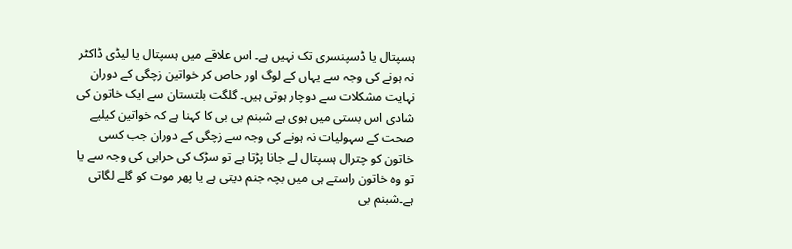ہسپتال یا ڈسپنسری تک نہیں ہے۔ اس علاقے میں ہسپتال یا لیڈی ڈاکٹر نہ ہونے کی وجہ سے یہاں کے لوگ اور حاص کر خواتین زچگی کے دوران نہایت مشکلات سے دوچار ہوتی ہیں۔ گلگت بلتستان سے ایک خاتون کی شادی اس بستی میں ہوی ہے شبنم بی بی کا کہنا ہے کہ خواتین کیلیے صحت کے سہولیات نہ ہونے کی وجہ سے زچگی کے دوران جب کسی خاتون کو چترال ہسپتال لے جانا پڑتا ہے تو سڑک کی حرابی کی وجہ سے یا تو وہ خاتون راستے ہی میں بچہ جنم دیتی ہے یا پھر موت کو گلے لگاتی ہے۔شبنم بی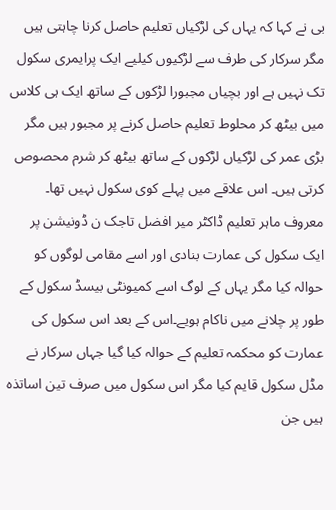بی نے کہا کہ یہاں کی لڑکیاں تعلیم حاصل کرنا چاہتی ہیں مگر سرکار کی طرف سے لڑکیوں کیلیے ایک پرایمری سکول تک نہیں ہے اور بچیاں مجبورا لڑکوں کے ساتھ ایک ہی کلاس میں بیٹھ کر محلوط تعلیم حاصل کرنے پر مجبور ہیں مگر بڑی عمر کی لڑکیاں لڑکوں کے ساتھ بیٹھ کر شرم محصوص کرتی ہیں۔ اس علاقے میں پہلے کوی سکول نہیں تھا۔ معروف ماہر تعلیم ڈاکٹر میر افضل تاجک ن ڈونیشن پر ایک سکول کی عمارت بنادی اور اسے مقامی لوگوں کو حوالہ کیا مگر یہاں کے لوگ اسے کمیونٹی بیسڈ سکول کے طور پر چلانے میں ناکام ہویے۔اس کے بعد اس سکول کی عمارت کو محکمہ تعلیم کے حوالہ کیا گیا جہاں سرکار نے مڈل سکول قایم کیا مگر اس سکول میں صرف تین اساتذہ ہیں جن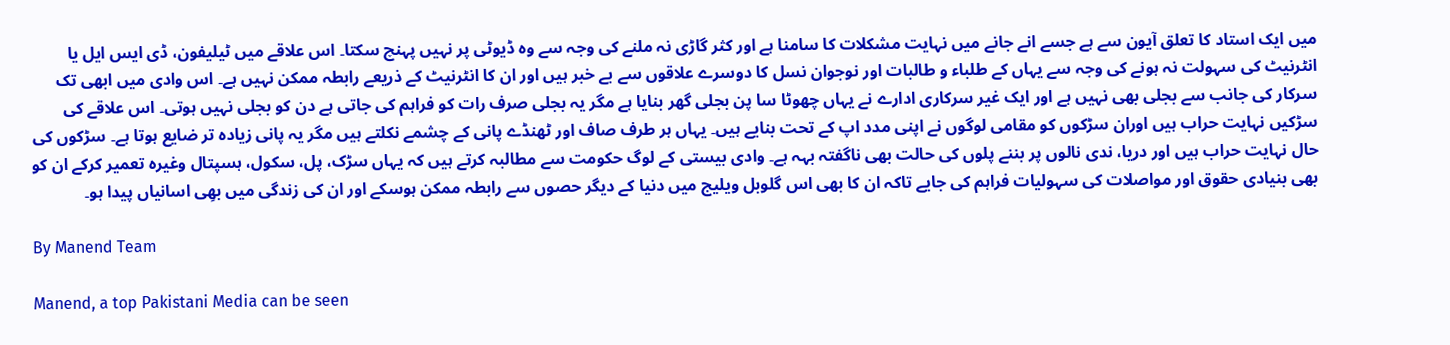میں ایک استاد کا تعلق آیون سے ہے جسے انے جانے میں نہایت مشکلات کا سامنا ہے اور کثر گاڑی نہ ملنے کی وجہ سے وہ ڈیوٹی پر نہیں پہنچ سکتا۔ اس علاقے میں ٹیلیفون، ڈی ایس ایل یا انٹرنیٹ کی سہولت نہ ہونے کی وجہ سے یہاں کے طلباء و طالبات اور نوجوان نسل کا دوسرے علاقوں سے بے خبر ہیں اور ان کا انٹرنیٹ کے ذریعے رابطہ ممکن نہیں ہے۔ اس وادی میں ابھی تک سرکار کی جانب سے بجلی بھی نہیں ہے اور ایک غیر سرکاری ادارے نے یہاں چھوٹا سا پن بجلی گھر بنایا ہے مگر یہ بجلی صرف رات کو فراہم کی جاتی ہے دن کو بجلی نہیں ہوتی۔ اس علاقے کی سڑکیں نہایت حراب ہیں اوران سڑکوں کو مقامی لوگوں نے اپنی مدد اپ کے تحت بنایے ہیں۔ یہاں ہر طرف صاف اور ٹھنڈے پانی کے چشمے نکلتے ہیں مگر یہ پانی زیادہ تر ضایع ہوتا ہے۔ سڑکوں کی حال نہایت حراب ہیں اور دریا، ندی نالوں پر بننے پلوں کی حالت بھی ناگفتہ بہہ ہے۔ وادی بیستی کے لوگ حکومت سے مطالبہ کرتے ہیں کہ یہاں سڑک، پل، سکول، ہسپتال وغیرہ تعمیر کرکے ان کو بھی بنیادی حقوق اور مواصلات کی سہولیات فراہم کی جایے تاکہ ان کا بھی اس گلوبل ویلیج میں دنیا کے دیگر حصوں سے رابطہ ممکن ہوسکے اور ان کی زندگی میں بھِی اسانیاں پیدا ہو۔

By Manend Team

Manend, a top Pakistani Media can be seen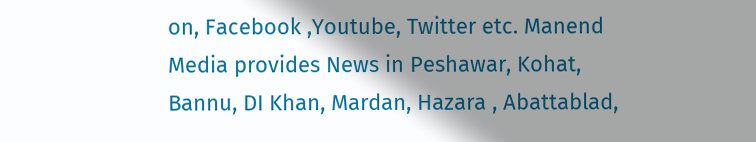on, Facebook ,Youtube, Twitter etc. Manend Media provides News in Peshawar, Kohat, Bannu, DI Khan, Mardan, Hazara , Abattablad,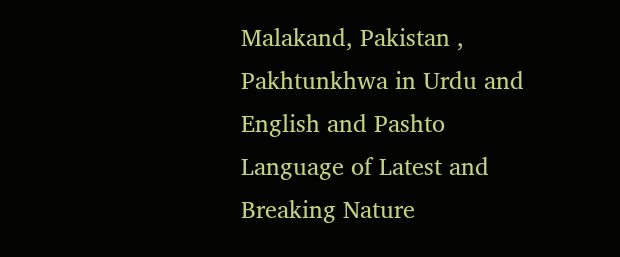Malakand, Pakistan , Pakhtunkhwa in Urdu and English and Pashto Language of Latest and Breaking Nature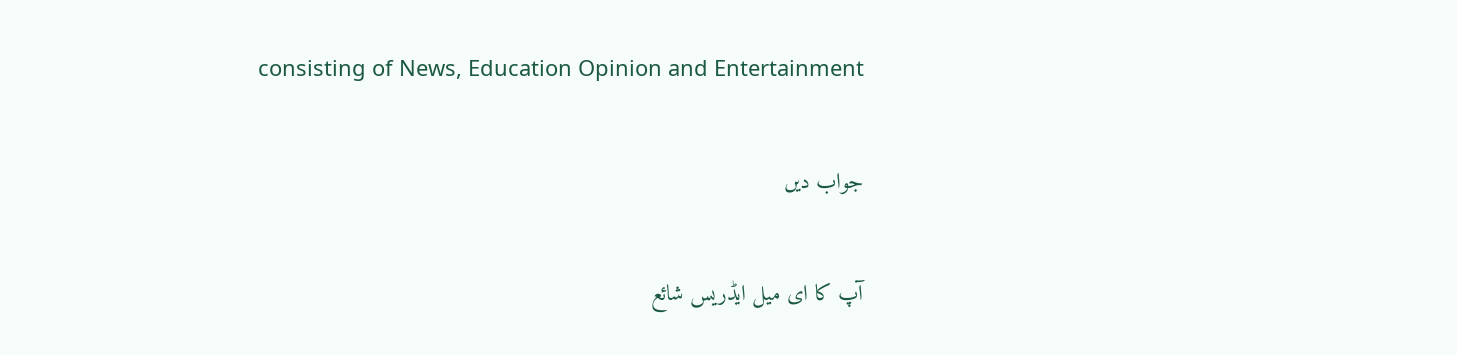consisting of News, Education Opinion and Entertainment

جواب دیں

آپ کا ای میل ایڈریس شائع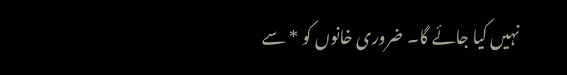نہیں کیا جائے گا۔ ضروری خانوں کو * سے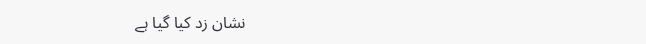نشان زد کیا گیا ہے